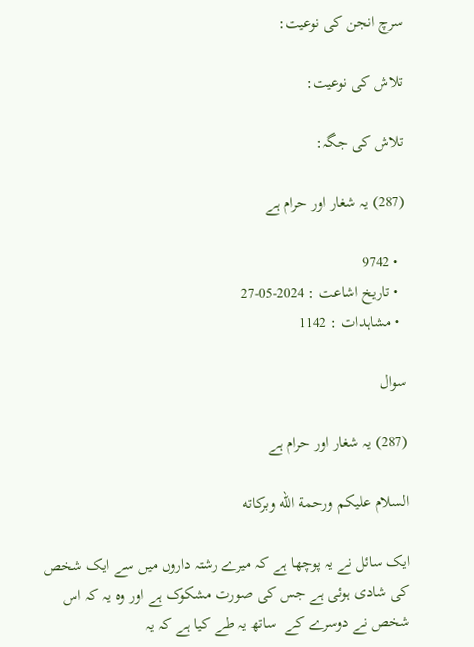سرچ انجن کی نوعیت:

تلاش کی نوعیت:

تلاش کی جگہ:

(287) یہ شغار اور حرام ہے

  • 9742
  • تاریخ اشاعت : 2024-05-27
  • مشاہدات : 1142

سوال

(287) یہ شغار اور حرام ہے

السلام عليكم ورحمة الله وبركاته

ایک سائل نے یہ پوچھا ہے کہ میرے رشتہ داروں میں سے ایک شخص کی شادی ہوئی ہے جس کی صورت مشکوک ہے اور وہ یہ کہ اس شخص نے دوسرے کے  ساتھ یہ طے کیا ہے کہ یہ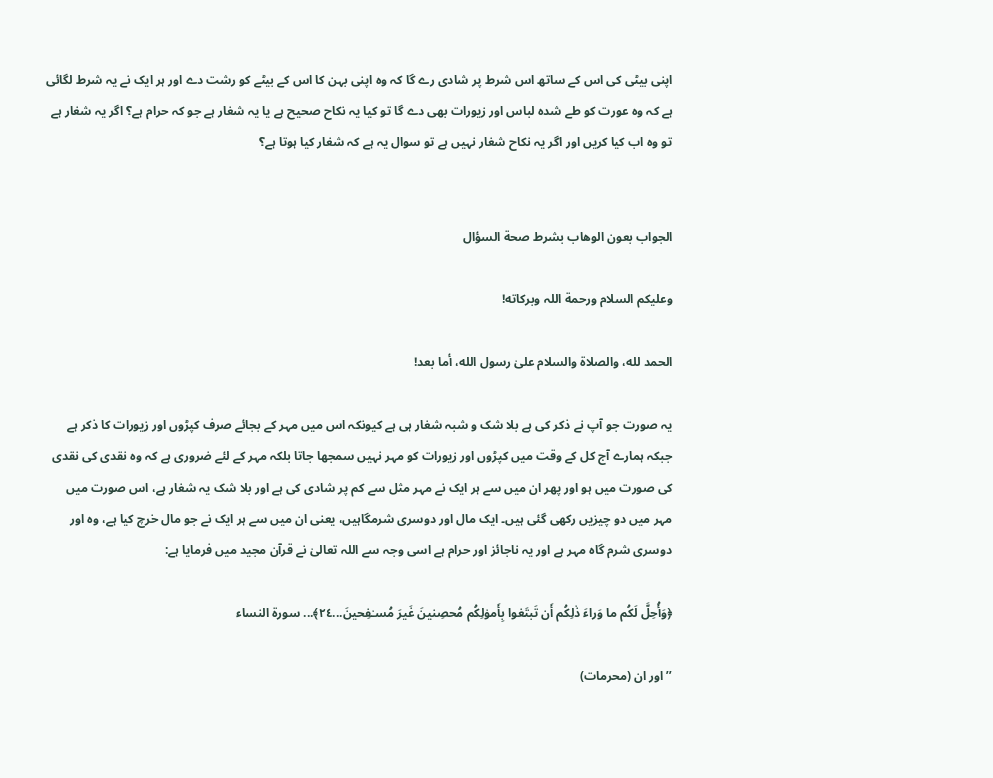اپنی بیٹی کی اس کے ساتھ اس شرط پر شادی رے گا کہ وہ اپنی بہن کا اس کے بیٹے کو رشت دے اور ہر ایک نے یہ شرط لگائی ہے کہ وہ عورت کو طے شدہ لباس اور زیورات بھی دے گا تو کیا یہ نکاح صحیح ہے یا یہ شغار ہے جو کہ حرام ہے؟ اگر یہ شغار ہے تو وہ اب کیا کریں اور اگر یہ نکاح شغار نہیں ہے تو سوال یہ ہے کہ شغار کیا ہوتا ہے؟


الجواب بعون الوهاب بشرط صحة السؤال

وعلیکم السلام ورحمة اللہ وبرکاته!

الحمد لله، والصلاة والسلام علىٰ رسول الله، أما بعد!

یہ صورت جو آپ نے ذکر کی ہے بلا شک و شبہ شغار ہی ہے کیونکہ اس میں مہر کے بجائے صرف کپڑوں اور زیورات کا ذکر ہے  جبکہ ہمارے آج کل کے وقت میں کپڑوں اور زیورات کو مہر نہیں سمجھا جاتا بلکہ مہر کے لئے ضروری ہے کہ وہ نقدی کی نقدی کی صورت میں ہو اور پھر ان میں سے ہر ایک نے مہر مثل سے کم پر شادی کی ہے اور بلا شک یہ شغار ہے، اس صورت میں مہر میں دو چیزیں رکھی گئی ہیں۔ ایک مال اور دوسری شرمگاہیں، یعنی ان میں سے ہر ایک نے جو مال خرچ کیا ہے، وہ اور دوسری شرم گاہ مہر ہے اور یہ ناجائز اور حرام ہے اسی وجہ سے اللہ تعالیٰ نے قرآن مجید میں فرمایا ہے:

﴿وَأُحِلَّ لَكُم ما وَر‌اءَ ذ‌ٰلِكُم أَن تَبتَغوا بِأَمو‌ٰلِكُم مُحصِنينَ غَيرَ‌ مُسـٰفِحينَ...٢٤﴾... سورة النساء

’’اور ان (محرمات)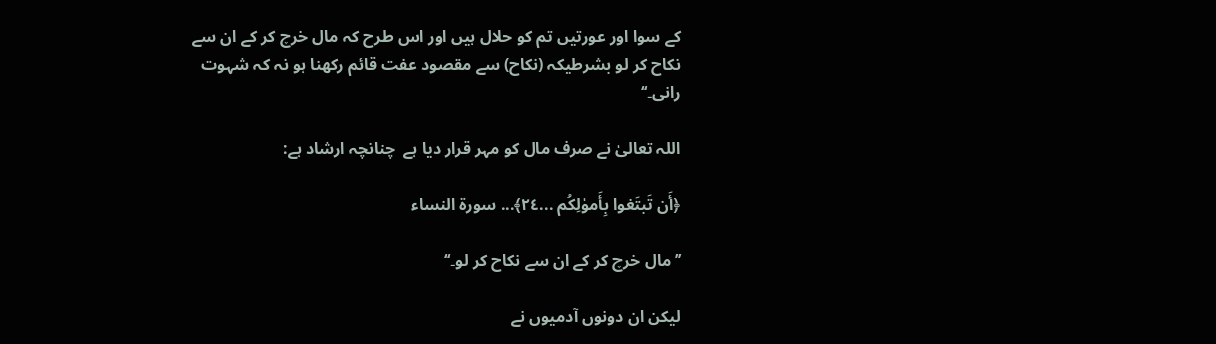کے سوا اور عورتیں تم کو حلال ہیں اور اس طرح کہ مال خرچ کر کے ان سے نکاح کر لو بشرطیکہ (نکاح) سے مقصود عفت قائم رکھنا ہو نہ کہ شہوت رانی۔‘‘

اللہ تعالیٰ نے صرف مال کو مہر قرار دیا ہے  چنانچہ ارشاد ہے:

﴿أَن تَبتَغوا بِأَمو‌ٰلِكُم ...٢٤﴾... سورة النساء

’’مال خرچ کر کے ان سے نکاح کر لو۔‘‘

لیکن ان دونوں آدمیوں نے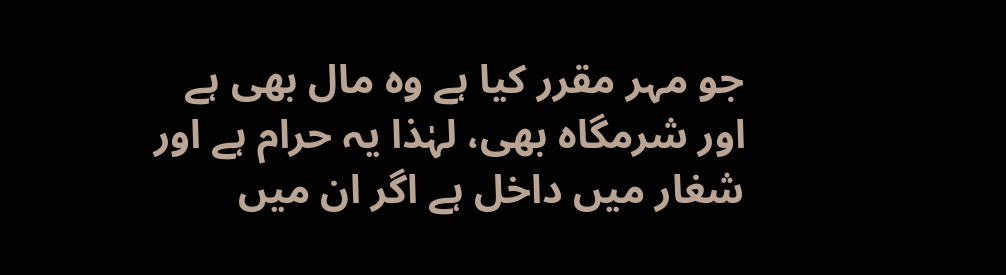جو مہر مقرر کیا ہے وہ مال بھی ہے اور شرمگاہ بھی، لہٰذا یہ حرام ہے اور شغار میں داخل ہے اگر ان میں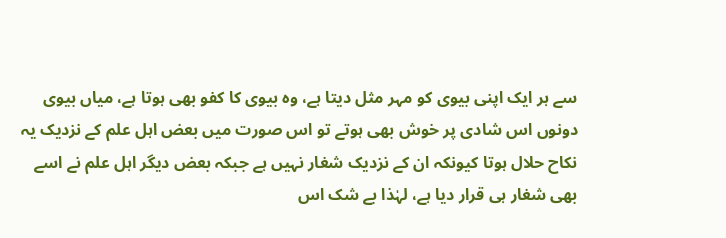سے ہر ایک اپنی بیوی کو مہر مثل دیتا ہے، وہ بیوی کا کفو بھی ہوتا ہے، میاں بیوی دونوں اس شادی پر خوش بھی ہوتے تو اس صورت میں بعض اہل علم کے نزدیک یہ نکاح حلال ہوتا کیونکہ ان کے نزدیک شغار نہیں ہے جبکہ بعض دیگر اہل علم نے اسے بھی شغار ہی قرار دیا ہے، لہٰذا بے شک اس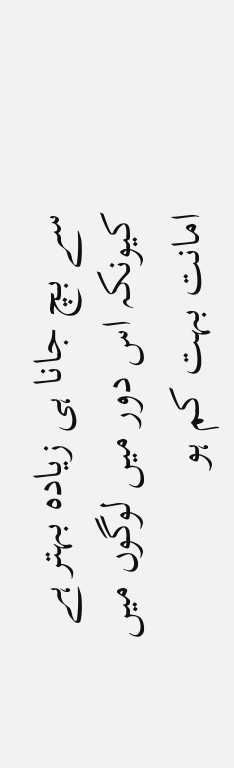سے بچ جانا ہی زیادہ بہتر ہے کیونکہ اس دور میں لوگوں میں امانت بہت کم ہو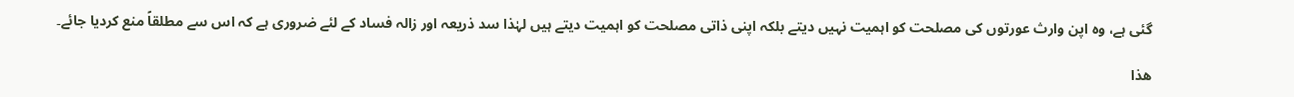گئی ہے، وہ اپن وارث عورتوں کی مصلحت کو اہمیت نہیں دیتے بلکہ اپنی ذاتی مصلحت کو اہمیت دیتے ہیں لہٰذا سد ذریعہ اور زالہ فساد کے لئے ضروری ہے کہ اس سے مطلقاً منع کردیا جائے۔

ھذا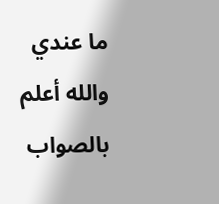ما عندي والله أعلم بالصواب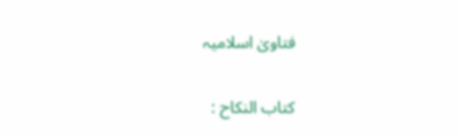فتاویٰ اسلامیہ

کتاب النکاح :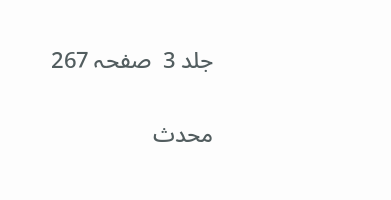جلد 3  صفحہ 267

محدث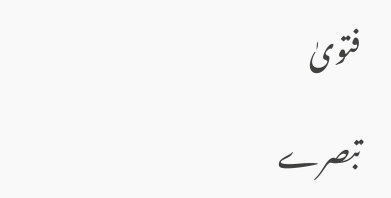فتویٰ

تبصرے